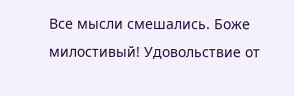Все мысли смешались. Боже милостивый! Удовольствие от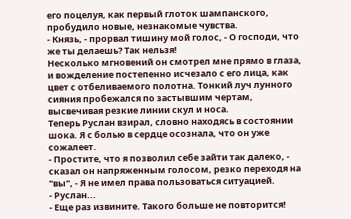его поцелуя, как первый глоток шампанского, пробудило новые, незнакомые чувства.
- Князь, - прорвал тишину мой голос, - О господи, что же ты делаешь? Так нельзя!
Несколько мгновений он смотрел мне прямо в глаза, и вожделение постепенно исчезало с его лица, как цвет с отбеливаемого полотна. Тонкий луч лунного сияния пробежался по застывшим чертам, высвечивая резкие линии скул и носа.
Теперь Руслан взирал, словно находясь в состоянии шока. Я с болью в сердце осознала, что он уже сожалеет.
- Простите, что я позволил себе зайти так далеко, - сказал он напряженным голосом, резко переходя на "вы", - Я не имел права пользоваться ситуацией.
- Руслан...
- Еще раз извините. Такого больше не повторится!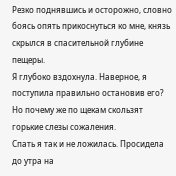Резко поднявшись и осторожно, словно боясь опять прикоснуться ко мне, князь скрылся в спасительной глубине пещеры.
Я глубоко вздохнула. Наверное, я поступила правильно остановив его? Но почему же по щекам скользят горькие слезы сожаления.
Спать я так и не ложилась. Просидела до утра на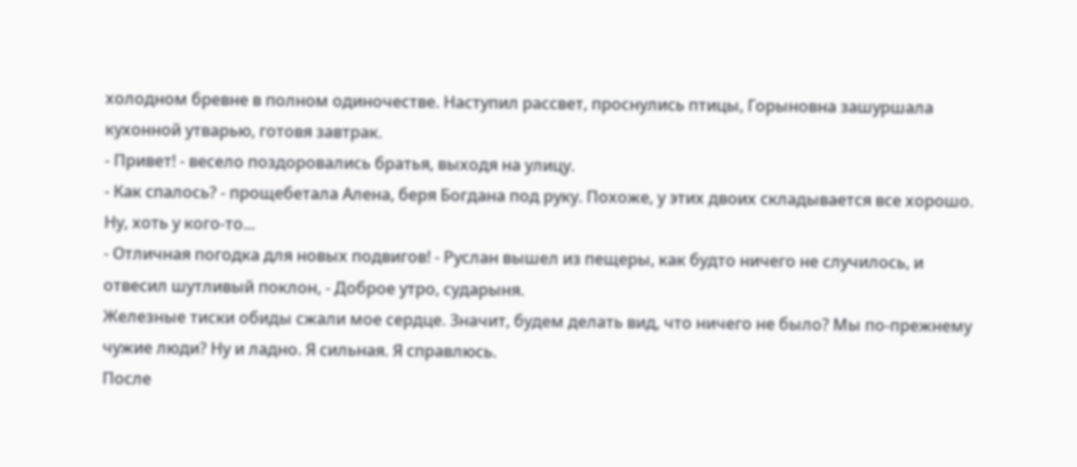холодном бревне в полном одиночестве. Наступил рассвет, проснулись птицы, Горыновна зашуршала кухонной утварью, готовя завтрак.
- Привет! - весело поздоровались братья, выходя на улицу.
- Как спалось? - прощебетала Алена, беря Богдана под руку. Похоже, у этих двоих складывается все хорошо. Ну, хоть у кого-то...
- Отличная погодка для новых подвигов! - Руслан вышел из пещеры, как будто ничего не случилось, и отвесил шутливый поклон, - Доброе утро, сударыня.
Железные тиски обиды сжали мое сердце. Значит, будем делать вид, что ничего не было? Мы по-прежнему чужие люди? Ну и ладно. Я сильная. Я справлюсь.
После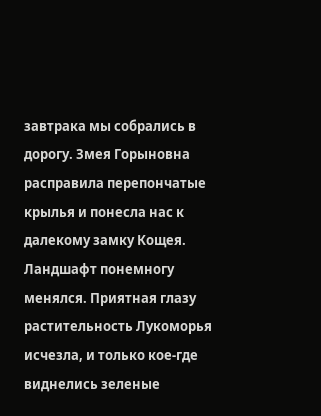завтрака мы собрались в дорогу. Змея Горыновна расправила перепончатые крылья и понесла нас к далекому замку Кощея.
Ландшафт понемногу менялся. Приятная глазу растительность Лукоморья исчезла, и только кое-где виднелись зеленые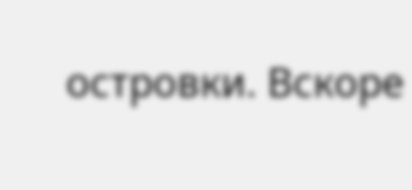островки. Вскоре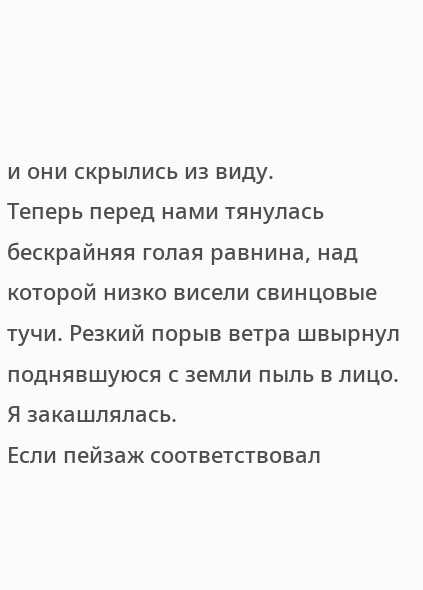и они скрылись из виду.
Теперь перед нами тянулась бескрайняя голая равнина, над которой низко висели свинцовые тучи. Резкий порыв ветра швырнул поднявшуюся с земли пыль в лицо. Я закашлялась.
Если пейзаж соответствовал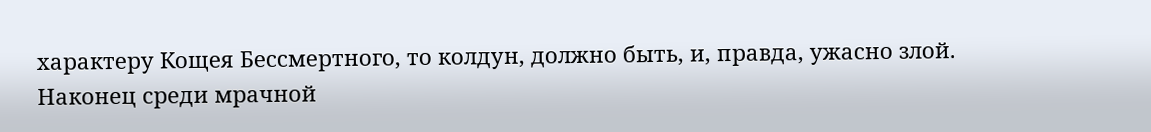характеру Кощея Бессмертного, то колдун, должно быть, и, правда, ужасно злой.
Наконец среди мрачной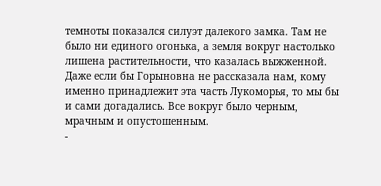темноты показался силуэт далекого замка. Там не было ни единого огонька, а земля вокруг настолько лишена растительности, что казалась выжженной. Даже если бы Горыновна не рассказала нам, кому именно принадлежит эта часть Лукоморья, то мы бы и сами догадались. Все вокруг было черным, мрачным и опустошенным.
-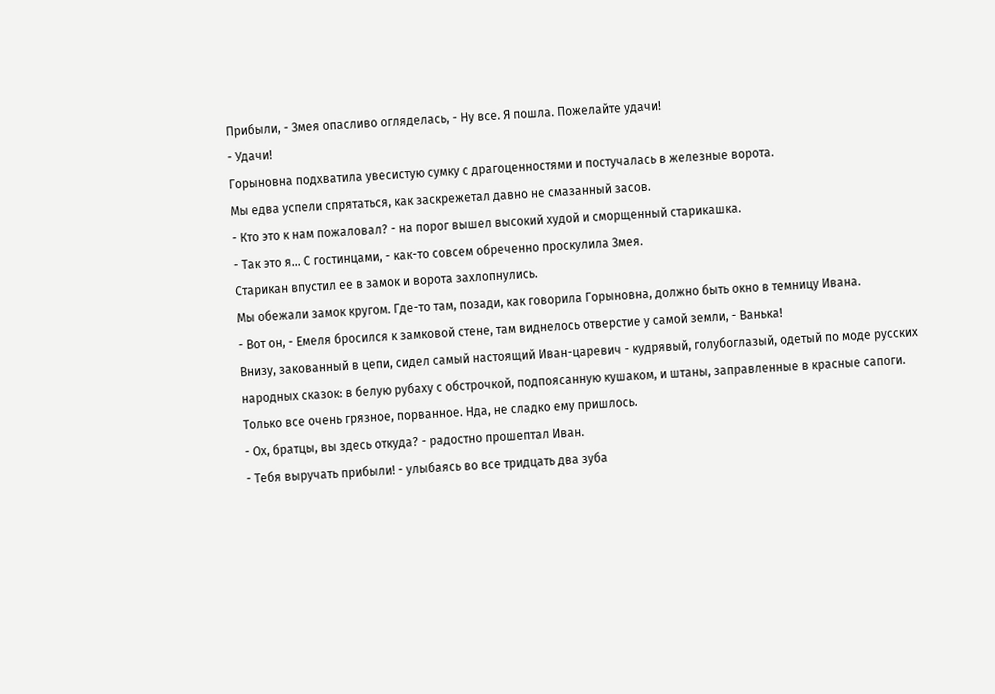Прибыли, - Змея опасливо огляделась, - Ну все. Я пошла. Пожелайте удачи!
- Удачи!
Горыновна подхватила увесистую сумку с драгоценностями и постучалась в железные ворота.
Мы едва успели спрятаться, как заскрежетал давно не смазанный засов.
- Кто это к нам пожаловал? - на порог вышел высокий худой и сморщенный старикашка.
- Так это я... С гостинцами, - как-то совсем обреченно проскулила Змея.
Старикан впустил ее в замок и ворота захлопнулись.
Мы обежали замок кругом. Где-то там, позади, как говорила Горыновна, должно быть окно в темницу Ивана.
- Вот он, - Емеля бросился к замковой стене, там виднелось отверстие у самой земли, - Ванька!
Внизу, закованный в цепи, сидел самый настоящий Иван-царевич - кудрявый, голубоглазый, одетый по моде русских народных сказок: в белую рубаху с обстрочкой, подпоясанную кушаком, и штаны, заправленные в красные сапоги. Только все очень грязное, порванное. Нда, не сладко ему пришлось.
- Ох, братцы, вы здесь откуда? - радостно прошептал Иван.
- Тебя выручать прибыли! - улыбаясь во все тридцать два зуба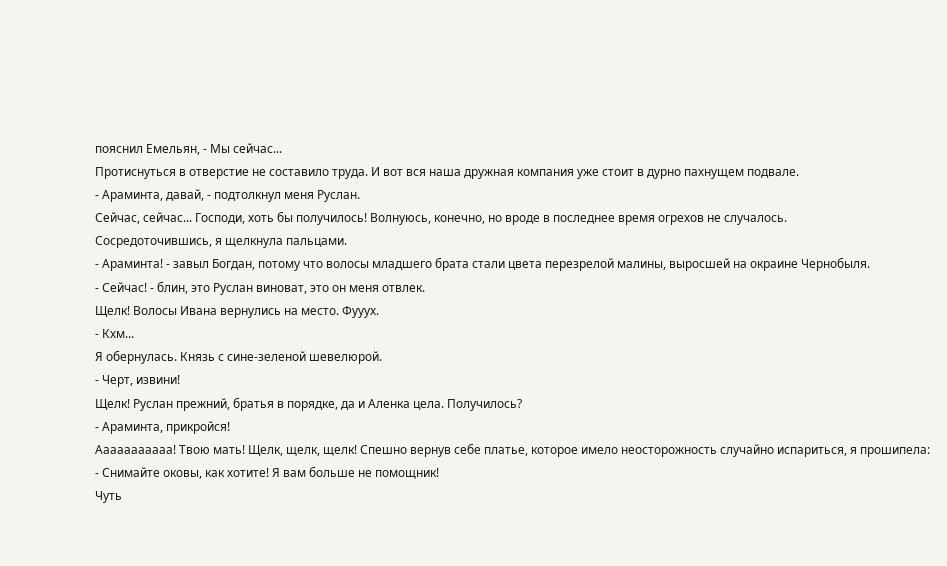пояснил Емельян, - Мы сейчас...
Протиснуться в отверстие не составило труда. И вот вся наша дружная компания уже стоит в дурно пахнущем подвале.
- Араминта, давай, - подтолкнул меня Руслан.
Сейчас, сейчас... Господи, хоть бы получилось! Волнуюсь, конечно, но вроде в последнее время огрехов не случалось.
Сосредоточившись, я щелкнула пальцами.
- Араминта! - завыл Богдан, потому что волосы младшего брата стали цвета перезрелой малины, выросшей на окраине Чернобыля.
- Сейчас! - блин, это Руслан виноват, это он меня отвлек.
Щелк! Волосы Ивана вернулись на место. Фууух.
- Кхм...
Я обернулась. Князь с сине-зеленой шевелюрой.
- Черт, извини!
Щелк! Руслан прежний, братья в порядке, да и Аленка цела. Получилось?
- Араминта, прикройся!
Ааааааааааа! Твою мать! Щелк, щелк, щелк! Спешно вернув себе платье, которое имело неосторожность случайно испариться, я прошипела:
- Снимайте оковы, как хотите! Я вам больше не помощник!
Чуть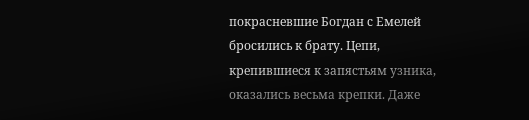покрасневшие Богдан с Емелей бросились к брату. Цепи, крепившиеся к запястьям узника, оказались весьма крепки. Даже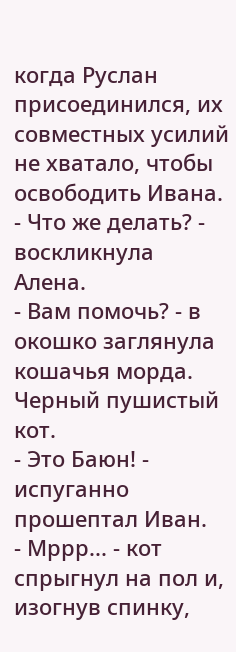когда Руслан присоединился, их совместных усилий не хватало, чтобы освободить Ивана.
- Что же делать? - воскликнула Алена.
- Вам помочь? - в окошко заглянула кошачья морда. Черный пушистый кот.
- Это Баюн! - испуганно прошептал Иван.
- Мррр... - кот спрыгнул на пол и, изогнув спинку,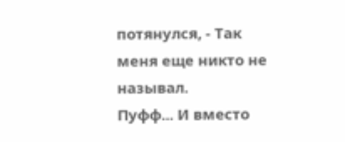потянулся, - Так меня еще никто не называл.
Пуфф... И вместо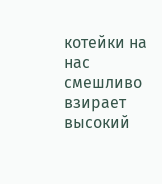котейки на нас смешливо взирает высокий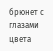брюнет с глазами цвета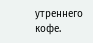утреннего кофе.